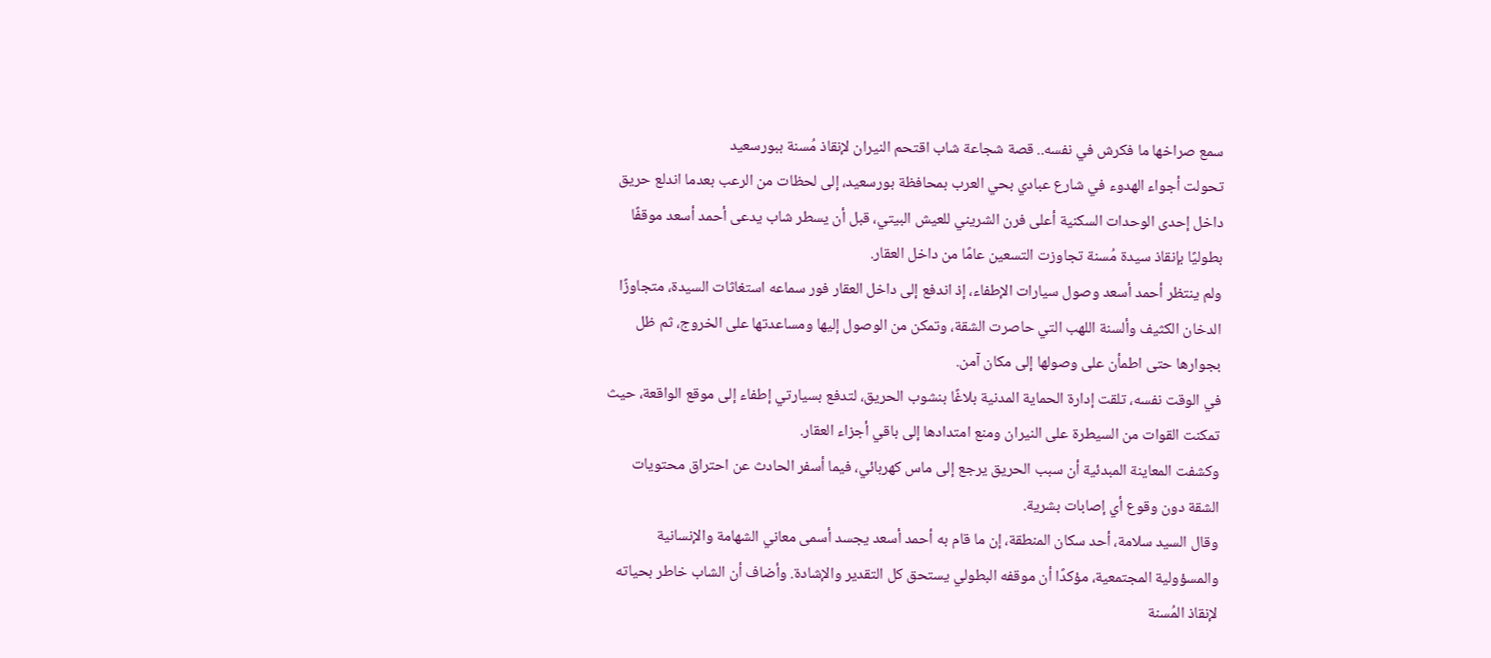سمع صراخها ما فكرش في نفسه.. قصة شجاعة شاب اقتحم النيران لإنقاذ مُسنة ببورسعيد
تحولت أجواء الهدوء في شارع عبادي بحي العرب بمحافظة بورسعيد، إلى لحظات من الرعب بعدما اندلع حريق داخل إحدى الوحدات السكنية أعلى فرن الشريني للعيش البيتي، قبل أن يسطر شاب يدعى أحمد أسعد موقفًا بطوليًا بإنقاذ سيدة مُسنة تجاوزت التسعين عامًا من داخل العقار.
ولم ينتظر أحمد أسعد وصول سيارات الإطفاء، إذ اندفع إلى داخل العقار فور سماعه استغاثات السيدة، متجاوزًا الدخان الكثيف وألسنة اللهب التي حاصرت الشقة، وتمكن من الوصول إليها ومساعدتها على الخروج، ثم ظل بجوارها حتى اطمأن على وصولها إلى مكان آمن.
في الوقت نفسه، تلقت إدارة الحماية المدنية بلاغًا بنشوب الحريق، لتدفع بسيارتي إطفاء إلى موقع الواقعة، حيث تمكنت القوات من السيطرة على النيران ومنع امتدادها إلى باقي أجزاء العقار.
وكشفت المعاينة المبدئية أن سبب الحريق يرجع إلى ماس كهربائي، فيما أسفر الحادث عن احتراق محتويات الشقة دون وقوع أي إصابات بشرية.
وقال السيد سلامة، أحد سكان المنطقة، إن ما قام به أحمد أسعد يجسد أسمى معاني الشهامة والإنسانية والمسؤولية المجتمعية، مؤكدًا أن موقفه البطولي يستحق كل التقدير والإشادة. وأضاف أن الشاب خاطر بحياته لإنقاذ المُسنة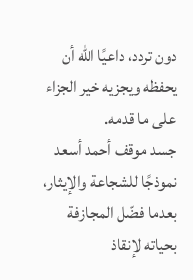دون تردد، داعيًا الله أن يحفظه ويجزيه خير الجزاء على ما قدمه.
جسد موقف أحمد أسعد نموذجًا للشجاعة والإيثار، بعدما فضّل المجازفة بحياته لإنقاذ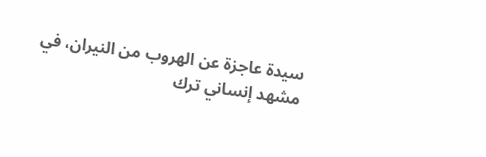سيدة عاجزة عن الهروب من النيران، في مشهد إنساني ترك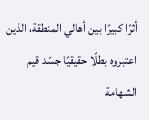أثرًا كبيرًا بين أهالي المنطقة، الذين اعتبروه بطلًا حقيقيًا جسّد قيم الشهامة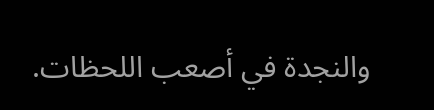والنجدة في أصعب اللحظات.